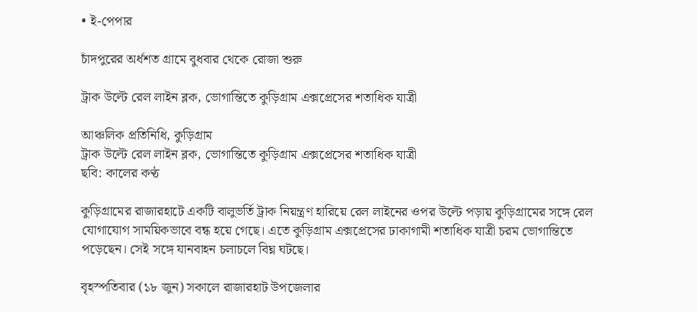• ই-পেপার

চাঁদপুরের অর্ধশত গ্রামে বুধবার থেকে রোজা শুরু

ট্রাক উল্টে রেল লাইন ব্লক, ভোগান্তিতে কুড়িগ্রাম এক্সপ্রেসের শতাধিক যাত্রী

আঞ্চ‌লিক প্রতিনিধি, কু‌ড়িগ্রাম
ট্রাক উল্টে রেল লাইন ব্লক, ভোগান্তিতে কুড়িগ্রাম এক্সপ্রেসের শতাধিক যাত্রী
ছবি: কালের কণ্ঠ

কুড়িগ্রামের রাজারহাটে একটি বালুভর্তি ট্রাক নিয়ন্ত্রণ হারিয়ে রেল লাইনের ওপর উল্টে পড়ায় কুড়িগ্রামের সঙ্গে রেল যোগাযোগ সাময়িকভাবে বন্ধ হয়ে গেছে। এতে কুড়িগ্রাম এক্সপ্রেসের ঢাকাগামী শতাধিক যাত্রী চরম ভোগান্তিতে পড়েছেন। সেই স‌ঙ্গে যানবাহন চলাচলে বিঘ্ন ঘটছে।

বৃহস্পতিবার (১৮ জুন) সকালে রাজারহাট উপজেলার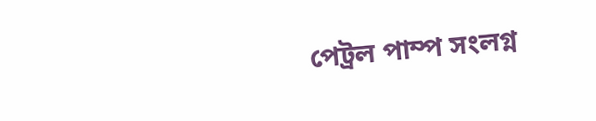পেট্রল পাম্প সংলগ্ন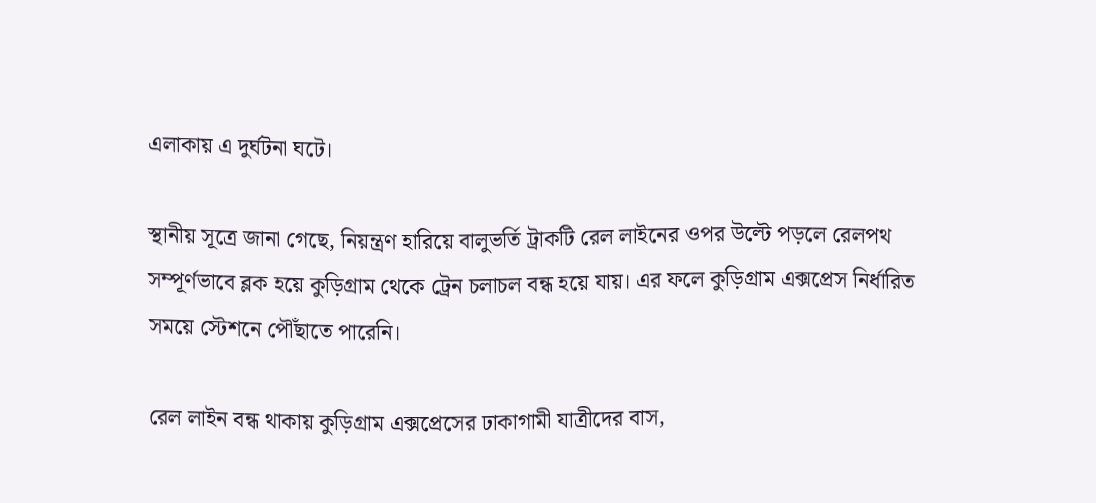এলাকায় এ দুর্ঘটনা ঘটে।

স্থানীয় সূত্রে জানা গেছে, নিয়ন্ত্রণ হারিয়ে বালুভর্তি ট্রাকটি রেল লাইনের ওপর উল্টে পড়লে রেলপথ সম্পূর্ণভাবে ব্লক হয়ে কুড়িগ্রাম থেকে ট্রেন চলাচল বন্ধ হয়ে যায়। এর ফলে কুড়িগ্রাম এক্সপ্রেস নির্ধারিত সময়ে স্টেশনে পৌঁছাতে পারেনি।

রেল লাইন বন্ধ থাকায় কুড়িগ্রাম এক্সপ্রেসের ঢাকাগামী যাত্রীদের বাস,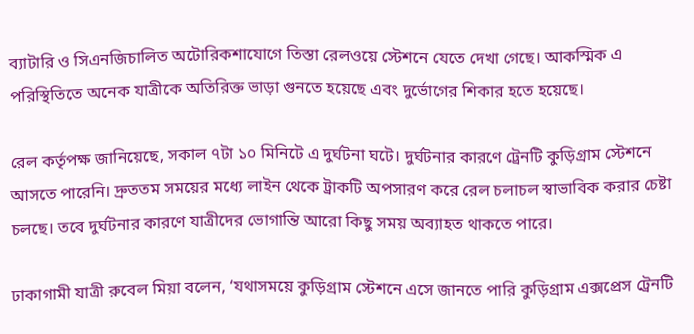ব্যাটারি ও সিএনজিচালিত অটোরিকশাযোগে তিস্তা রেলওয়ে স্টেশনে যেতে দেখা গেছে। আকস্মিক এ পরিস্থিতিতে অনেক যাত্রীকে অতিরিক্ত ভাড়া গুনতে হয়েছে এবং দুর্ভোগের শিকার হতে হয়েছে।

রেল কর্তৃপক্ষ জানিয়েছে, সকাল ৭টা ১০ মিনিটে এ দুর্ঘটনা ঘ‌টে। দুর্ঘটনার কারণে ট্রেনটি কুড়িগ্রাম স্টেশনে আসতে পারেনি। দ্রুততম সময়ের মধ্যে লাইন থেকে ট্রাকটি অপসারণ করে রেল চলাচল স্বাভাবিক করার চেষ্টা চলছে। তবে দুর্ঘটনার কারণে যাত্রীদের ভোগান্তি আরো কিছু সময় অব্যাহত থাকতে পারে।

ঢাকাগামী যাত্রী রুবেল মিয়া বলেন, ‘যথাসময়ে কুড়িগ্রাম স্টেশনে এসে জানতে পারি কুড়িগ্রাম এক্সপ্রেস ট্রেনটি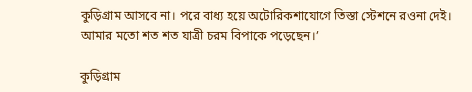কুড়িগ্রাম আসবে না। পরে বাধ্য হয়ে অটোরিকশাযোগে তিস্তা স্টেশনে রওনা দেই। আমার মতো শত শত যাত্রী চরম বিপাকে পড়েছেন।’

কুড়িগ্রাম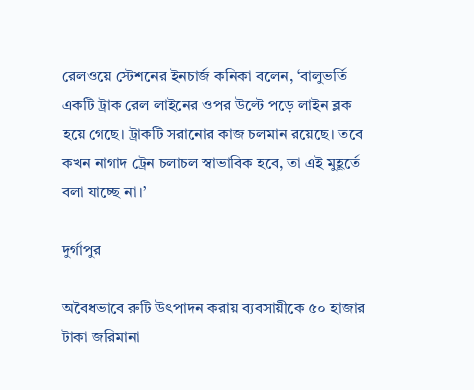রেলওয়ে স্টেশনের ইনচার্জ কনিকা বলেন, ‘বালুভর্তি একটি ট্রাক রেল লাইনের ওপর উল্টে পড়ে লাইন ব্লক হয়ে গেছে। ট্রাকটি সরানোর কাজ চলমান রয়েছে। তবে কখন নাগাদ ট্রেন চলাচল স্বাভাবিক হবে, তা এই মুহূর্তে বলা যাচ্ছে না।’

দুর্গাপুর

অবৈধভাবে রুটি উৎপাদন করায় ব্যবসায়ীকে ৫০ হাজার টাকা জরিমানা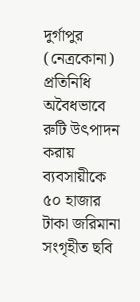দুর্গাপুর (নেত্রকোনা) প্রতিনিধি
অবৈধভাবে রুটি উৎপাদন করায় ব্যবসায়ীকে ৫০ হাজার টাকা জরিমানা
সংগৃহীত ছবি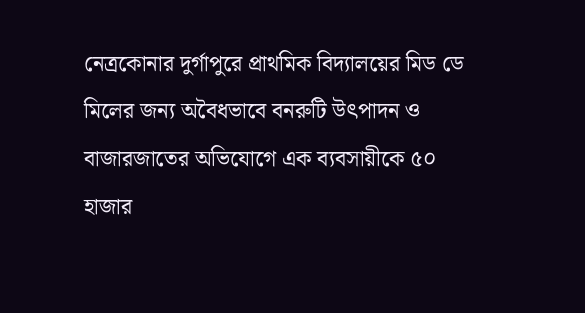নেত্রকোনার দুর্গাপুরে প্রাথমিক বিদ্যালয়ের মিড ডে মিলের জন্য অবৈধভাবে বনরুটি উৎপাদন ও বাজারজাতের অভিযোগে এক ব্যবসায়ীকে ৫০ হাজার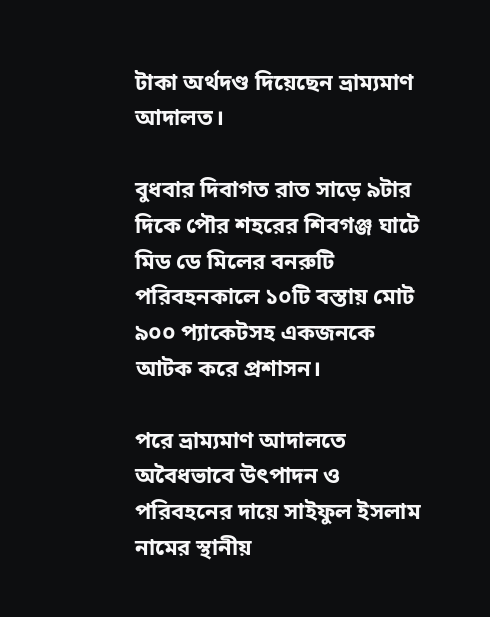টাকা অর্থদণ্ড দিয়েছেন ভ্রাম্যমাণ আদালত।

বুধবার দিবাগত রাত সাড়ে ৯টার দিকে পৌর শহরের শিবগঞ্জ ঘাটে মিড ডে মিলের বনরুটি পরিবহনকালে ১০টি বস্তায় মোট ৯০০ প্যাকেটসহ একজনকে আটক করে প্রশাসন।

পরে ভ্রাম্যমাণ আদালতে অবৈধভাবে উৎপাদন ও পরিবহনের দায়ে সাইফুল ইসলাম নামের স্থানীয়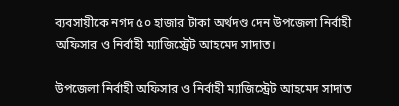ব্যবসায়ীকে নগদ ৫০ হাজার টাকা অর্থদণ্ড দেন উপজেলা নির্বাহী অফিসার ও নির্বাহী ম্যাজিস্ট্রেট আহমেদ সাদাত।

উপজেলা নির্বাহী অফিসার ও নির্বাহী ম্যাজিস্ট্রেট আহমেদ সাদাত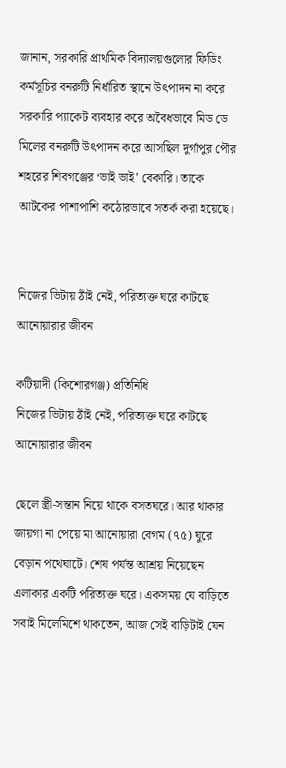জানান, সরকারি প্রাথমিক বিদ্যালয়গুলোর ফিডিং কর্মসূচির বনরুটি নির্ধারিত স্থানে উৎপাদন না করে সরকারি প্যাকেট ব্যবহার করে অবৈধভাবে মিড ডে মিলের বনরুটি উৎপাদন করে আসছিল দুর্গাপুর পৌর শহরের শিবগঞ্জের ‘ভাই ভাই’ বেকারি। তাকে আটকের পাশাপাশি কঠোরভাবে সতর্ক করা হয়েছে।


নিজের ভিটায় ঠাঁই নেই, পরিত্যক্ত ঘরে কাটছে আনোয়ারার জীবন

কটিয়াদী (কিশোরগঞ্জ) প্রতিনিধি
নিজের ভিটায় ঠাঁই নেই, পরিত্যক্ত ঘরে কাটছে আনোয়ারার জীবন

ছেলে স্ত্রী-সন্তান নিয়ে থাকে বসতঘরে। আর থাকার জায়গা না পেয়ে মা আনোয়ারা বেগম (৭৫) ঘুরে বেড়ান পথেঘাটে। শেষ পর্যন্ত আশ্রয় নিয়েছেন এলাকার একটি পরিত্যক্ত ঘরে। একসময় যে বাড়িতে সবাই মিলেমিশে থাকতেন, আজ সেই বাড়িটাই যেন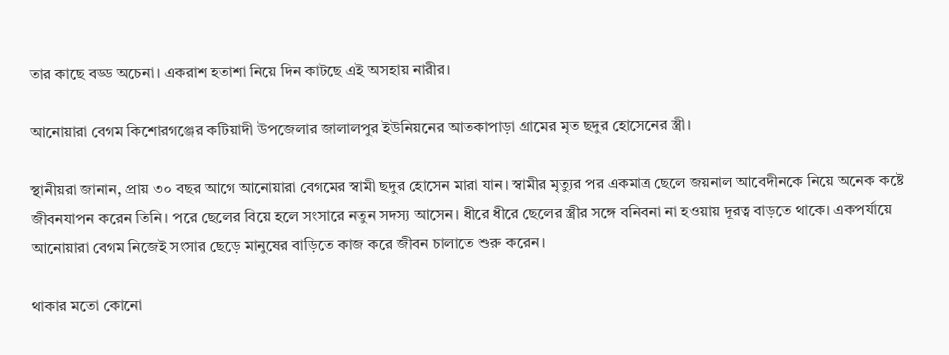তার কাছে বড্ড অচেনা। একরাশ হতাশা নিয়ে দিন কাটছে এই অসহায় নারীর।

আনোয়ারা বেগম কিশোরগঞ্জের কটিয়াদী উপজেলার জালালপুর ইউনিয়নের আতকাপাড়া গ্রামের মৃত ছদুর হোসেনের স্ত্রী।

স্থানীয়রা জানান, প্রায় ৩০ বছর আগে আনোয়ারা বেগমের স্বামী ছদুর হোসেন মারা যান। স্বামীর মৃত্যুর পর একমাত্র ছেলে জয়নাল আবেদীনকে নিয়ে অনেক কষ্টে জীবনযাপন করেন তিনি। পরে ছেলের বিয়ে হলে সংসারে নতুন সদস্য আসেন। ধীরে ধীরে ছেলের স্ত্রীর সঙ্গে বনিবনা না হওয়ায় দূরত্ব বাড়তে থাকে। একপর্যায়ে আনোয়ারা বেগম নিজেই সংসার ছেড়ে মানুষের বাড়িতে কাজ করে জীবন চালাতে শুরু করেন।

থাকার মতো কোনো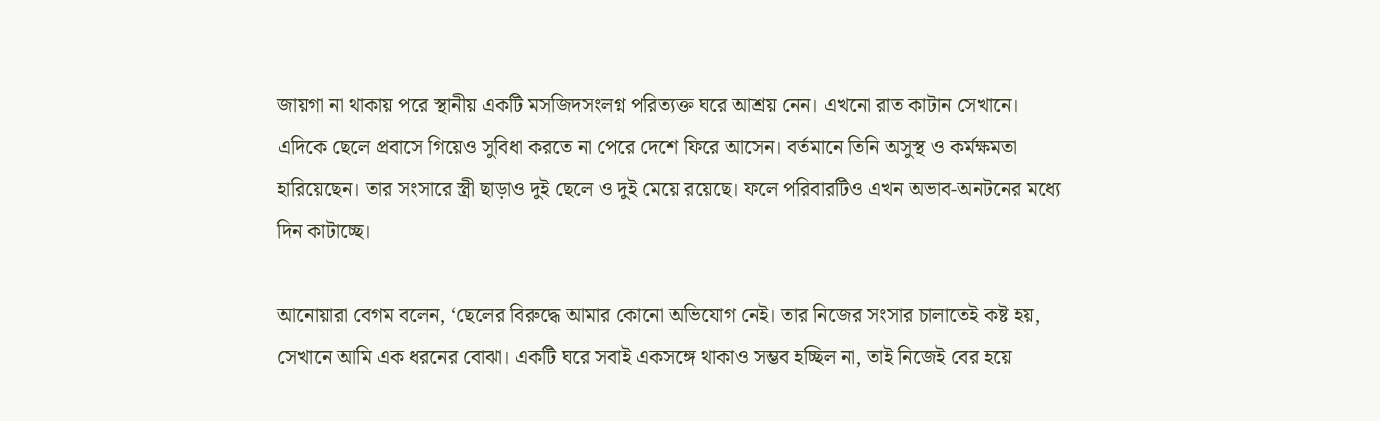জায়গা না থাকায় পরে স্থানীয় একটি মসজিদসংলগ্ন পরিত্যক্ত ঘরে আশ্রয় নেন। এখনো রাত কাটান সেখানে। এদিকে ছেলে প্রবাসে গিয়েও সুবিধা করতে না পেরে দেশে ফিরে আসেন। বর্তমানে তিনি অসুস্থ ও কর্মক্ষমতা হারিয়েছেন। তার সংসারে স্ত্রী ছাড়াও দুই ছেলে ও দুই মেয়ে রয়েছে। ফলে পরিবারটিও এখন অভাব-অনটনের মধ্যে দিন কাটাচ্ছে।

আনোয়ারা বেগম বলেন, ‘ছেলের বিরুদ্ধে আমার কোনো অভিযোগ নেই। তার নিজের সংসার চালাতেই কষ্ট হয়, সেখানে আমি এক ধরনের বোঝা। একটি ঘরে সবাই একসঙ্গে থাকাও সম্ভব হচ্ছিল না, তাই নিজেই বের হয়ে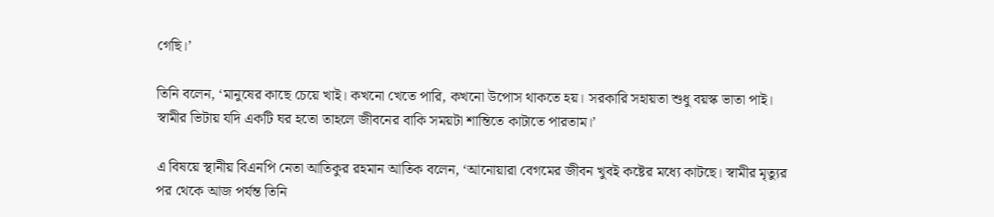গেছি।’

তিনি বলেন, ‘মানুষের কাছে চেয়ে খাই। কখনো খেতে পারি, কখনো উপোস থাকতে হয়। সরকারি সহায়তা শুধু বয়স্ক ভাতা পাই। স্বামীর ভিটায় যদি একটি ঘর হতো তাহলে জীবনের বাকি সময়টা শান্তিতে কাটাতে পারতাম।’

এ বিষয়ে স্থানীয় বিএনপি নেতা আতিকুর রহমান আতিক বলেন, ‘আনোয়ারা বেগমের জীবন খুবই কষ্টের মধ্যে কাটছে। স্বামীর মৃত্যুর পর থেকে আজ পর্যন্ত তিনি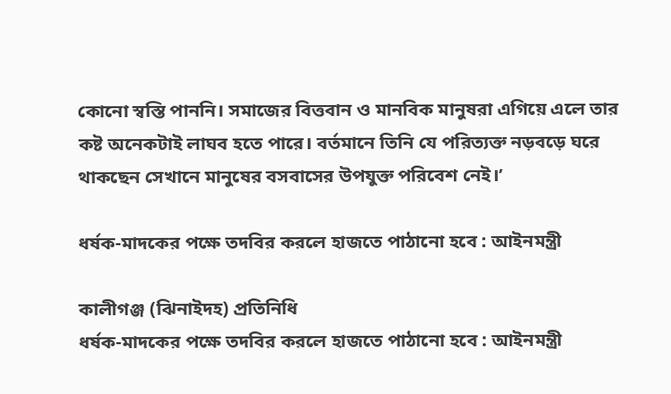কোনো স্বস্তি পাননি। সমাজের বিত্তবান ও মানবিক মানুষরা এগিয়ে এলে তার কষ্ট অনেকটাই লাঘব হতে পারে। বর্তমানে তিনি যে পরিত্যক্ত নড়বড়ে ঘরে থাকছেন সেখানে মানুষের বসবাসের উপযুক্ত পরিবেশ নেই।’

ধর্ষক-মাদকের পক্ষে তদবির করলে হাজতে পাঠানো হবে : আইনমন্ত্রী

কালীগঞ্জ (ঝিনাইদহ) প্রতিনিধি
ধর্ষক-মাদকের পক্ষে তদবির করলে হাজতে পাঠানো হবে : আইনমন্ত্রী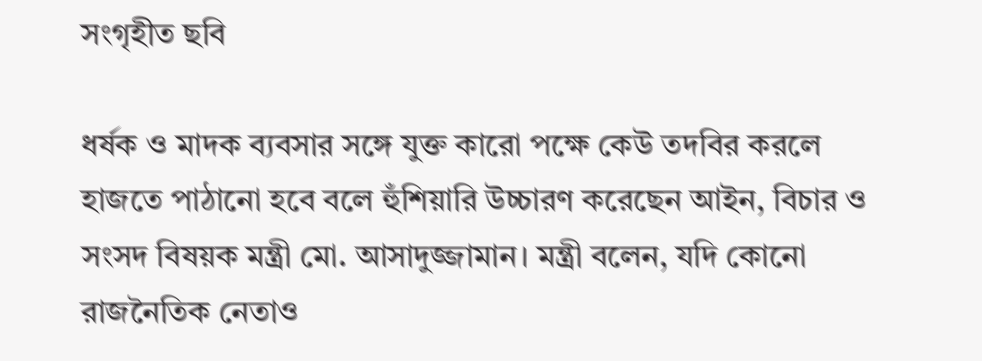সংগৃহীত ছবি

ধর্ষক ও মাদক ব্যবসার সঙ্গে যুক্ত কারো পক্ষে কেউ তদবির করলে হাজতে পাঠানো হবে বলে হুঁশিয়ারি উচ্চারণ করেছেন আইন, বিচার ও সংসদ বিষয়ক মন্ত্রী মো. আসাদুজ্জামান। মন্ত্রী বলেন, যদি কোনো রাজনৈতিক নেতাও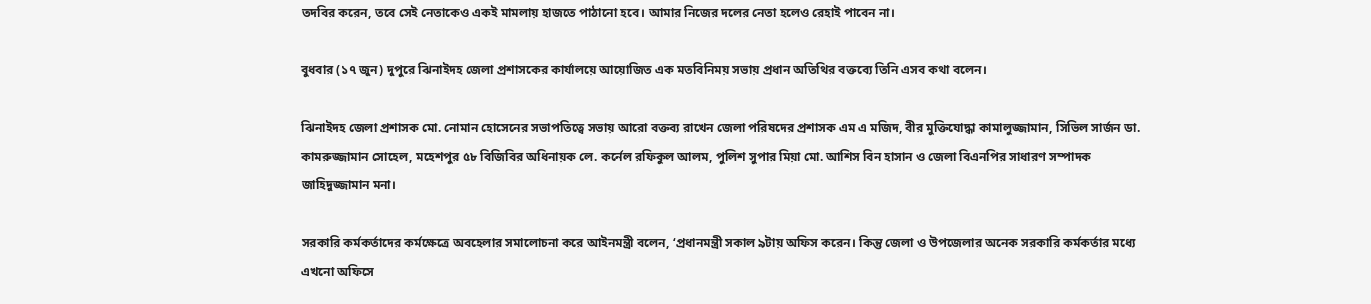তদবির করেন, তবে সেই নেতাকেও একই মামলায় হাজতে পাঠানো হবে। আমার নিজের দলের নেতা হলেও রেহাই পাবেন না।

বুধবার (১৭ জুন) দুপুরে ঝিনাইদহ জেলা প্রশাসকের কার্যালয়ে আয়োজিত এক মতবিনিময় সভায় প্রধান অতিথির বক্তব্যে তিনি এসব কথা বলেন।

ঝিনাইদহ জেলা প্রশাসক মো. নোমান হোসেনের সভাপতিত্বে সভায় আরো বক্তব্য রাখেন জেলা পরিষদের প্রশাসক এম এ মজিদ, বীর মুক্তিযোদ্ধা কামালুজ্জামান, সিভিল সার্জন ডা. কামরুজ্জামান সোহেল, মহেশপুর ৫৮ বিজিবির অধিনায়ক লে. কর্নেল রফিকুল আলম, পুলিশ সুপার মিয়া মো. আশিস বিন হাসান ও জেলা বিএনপির সাধারণ সম্পাদক জাহিদুজ্জামান মনা।

সরকারি কর্মকর্তাদের কর্মক্ষেত্রে অবহেলার সমালোচনা করে আইনমন্ত্রী বলেন, ‘প্রধানমন্ত্রী সকাল ৯টায় অফিস করেন। কিন্তু জেলা ও উপজেলার অনেক সরকারি কর্মকর্তার মধ্যে এখনো অফিসে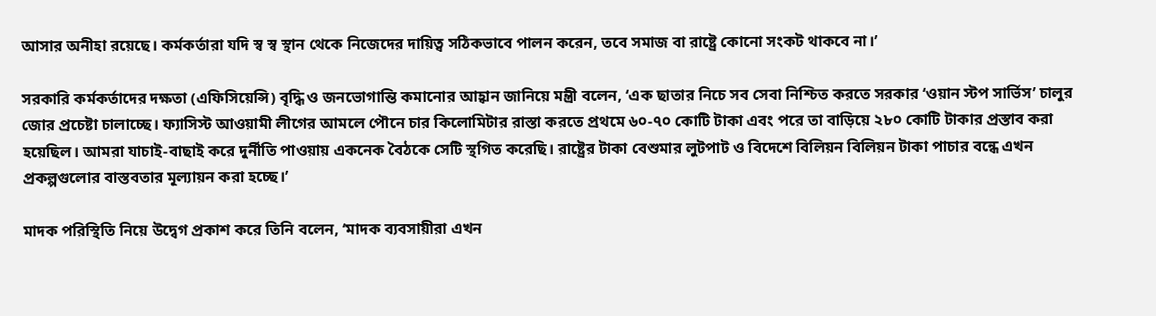আসার অনীহা রয়েছে। কর্মকর্তারা যদি স্ব স্ব স্থান থেকে নিজেদের দায়িত্ব সঠিকভাবে পালন করেন, তবে সমাজ বা রাষ্ট্রে কোনো সংকট থাকবে না।’

সরকারি কর্মকর্তাদের দক্ষতা (এফিসিয়েন্সি) বৃদ্ধি ও জনভোগান্তি কমানোর আহ্বান জানিয়ে মন্ত্রী বলেন, ‘এক ছাতার নিচে সব সেবা নিশ্চিত করতে সরকার ‘ওয়ান স্টপ সার্ভিস’ চালুর জোর প্রচেষ্টা চালাচ্ছে। ফ্যাসিস্ট আওয়ামী লীগের আমলে পৌনে চার কিলোমিটার রাস্তা করতে প্রথমে ৬০-৭০ কোটি টাকা এবং পরে তা বাড়িয়ে ২৮০ কোটি টাকার প্রস্তাব করা হয়েছিল। আমরা যাচাই-বাছাই করে দুর্নীতি পাওয়ায় একনেক বৈঠকে সেটি স্থগিত করেছি। রাষ্ট্রের টাকা বেশুমার লুটপাট ও বিদেশে বিলিয়ন বিলিয়ন টাকা পাচার বন্ধে এখন প্রকল্পগুলোর বাস্তবতার মূল্যায়ন করা হচ্ছে।’

মাদক পরিস্থিতি নিয়ে উদ্বেগ প্রকাশ করে তিনি বলেন, ‘মাদক ব্যবসায়ীরা এখন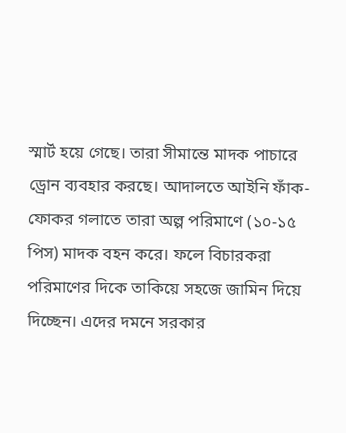স্মার্ট হয়ে গেছে। তারা সীমান্তে মাদক পাচারে ড্রোন ব্যবহার করছে। আদালতে আইনি ফাঁক-ফোকর গলাতে তারা অল্প পরিমাণে (১০-১৫ পিস) মাদক বহন করে। ফলে বিচারকরা পরিমাণের দিকে তাকিয়ে সহজে জামিন দিয়ে দিচ্ছেন। এদের দমনে সরকার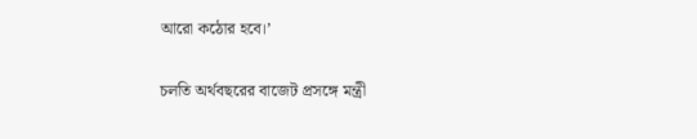আরো কঠোর হবে।’

চলতি অর্থবছরের বাজেট প্রসঙ্গে মন্ত্রী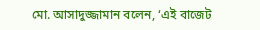মো. আসাদুজ্জামান বলেন, ‘এই বাজেট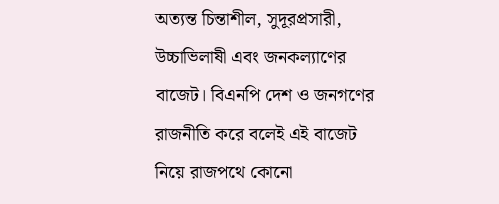অত্যন্ত চিন্তাশীল, সুদূরপ্রসারী, উচ্চাভিলাষী এবং জনকল্যাণের বাজেট। বিএনপি দেশ ও জনগণের রাজনীতি করে বলেই এই বাজেট নিয়ে রাজপথে কোনো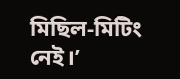মিছিল-মিটিং নেই।’